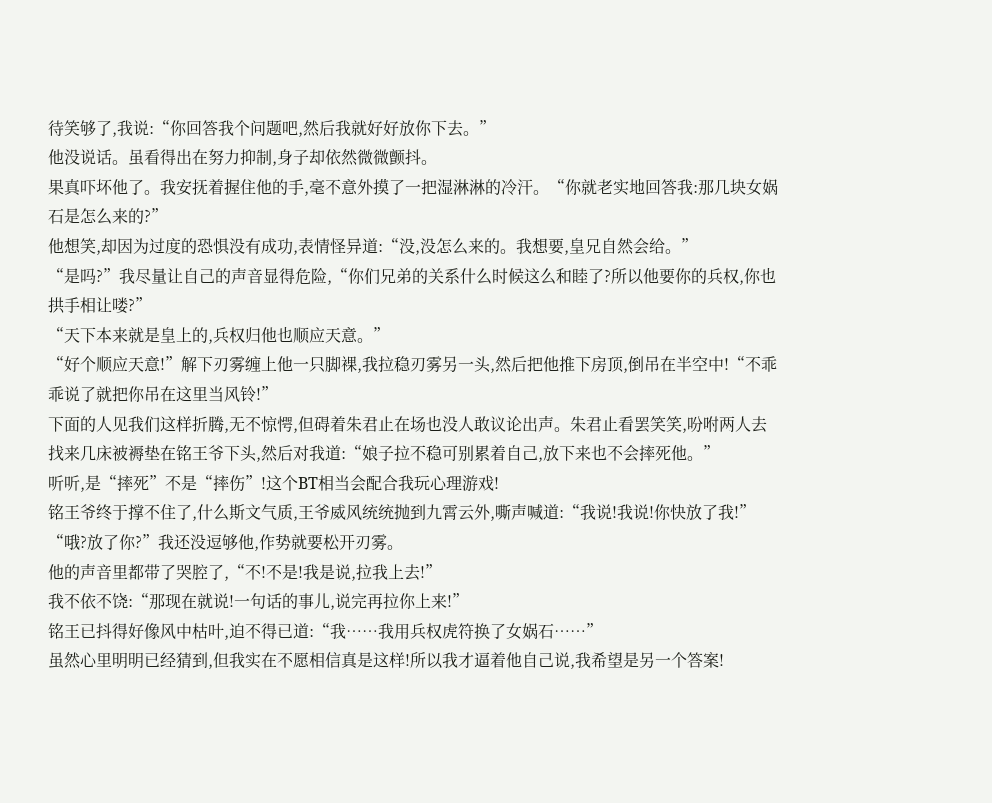待笑够了,我说:“你回答我个问题吧,然后我就好好放你下去。”
他没说话。虽看得出在努力抑制,身子却依然微微颤抖。
果真吓坏他了。我安抚着握住他的手,毫不意外摸了一把湿淋淋的冷汗。“你就老实地回答我:那几块女娲石是怎么来的?”
他想笑,却因为过度的恐惧没有成功,表情怪异道:“没,没怎么来的。我想要,皇兄自然会给。”
“是吗?”我尽量让自己的声音显得危险,“你们兄弟的关系什么时候这么和睦了?所以他要你的兵权,你也拱手相让喽?”
“天下本来就是皇上的,兵权归他也顺应天意。”
“好个顺应天意!”解下刃雾缠上他一只脚裸,我拉稳刃雾另一头,然后把他推下房顶,倒吊在半空中!“不乖乖说了就把你吊在这里当风铃!”
下面的人见我们这样折腾,无不惊愕,但碍着朱君止在场也没人敢议论出声。朱君止看罢笑笑,吩咐两人去找来几床被褥垫在铭王爷下头,然后对我道:“娘子拉不稳可别累着自己,放下来也不会摔死他。”
听听,是“摔死”不是“摔伤”!这个BT相当会配合我玩心理游戏!
铭王爷终于撑不住了,什么斯文气质,王爷威风统统抛到九霄云外,嘶声喊道:“我说!我说!你快放了我!”
“哦?放了你?”我还没逗够他,作势就要松开刃雾。
他的声音里都带了哭腔了,“不!不是!我是说,拉我上去!”
我不依不饶:“那现在就说!一句话的事儿,说完再拉你上来!”
铭王已抖得好像风中枯叶,迫不得已道:“我……我用兵权虎符换了女娲石……”
虽然心里明明已经猜到,但我实在不愿相信真是这样!所以我才逼着他自己说,我希望是另一个答案!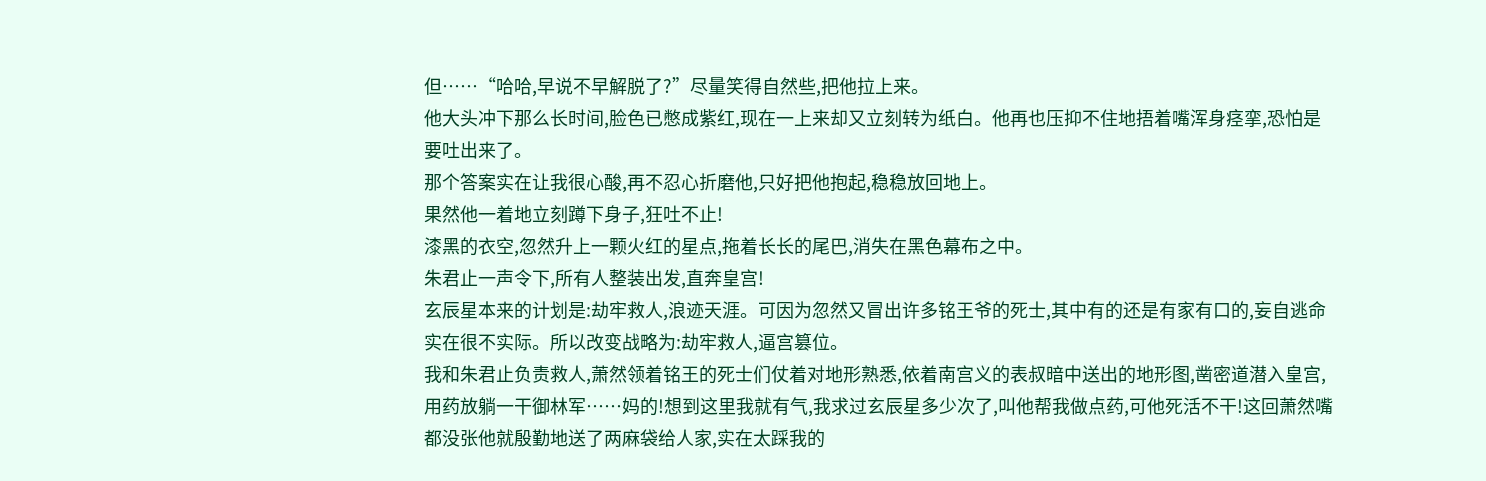但……“哈哈,早说不早解脱了?”尽量笑得自然些,把他拉上来。
他大头冲下那么长时间,脸色已憋成紫红,现在一上来却又立刻转为纸白。他再也压抑不住地捂着嘴浑身痉挛,恐怕是要吐出来了。
那个答案实在让我很心酸,再不忍心折磨他,只好把他抱起,稳稳放回地上。
果然他一着地立刻蹲下身子,狂吐不止!
漆黑的衣空,忽然升上一颗火红的星点,拖着长长的尾巴,消失在黑色幕布之中。
朱君止一声令下,所有人整装出发,直奔皇宫!
玄辰星本来的计划是:劫牢救人,浪迹天涯。可因为忽然又冒出许多铭王爷的死士,其中有的还是有家有口的,妄自逃命实在很不实际。所以改变战略为:劫牢救人,逼宫篡位。
我和朱君止负责救人,萧然领着铭王的死士们仗着对地形熟悉,依着南宫义的表叔暗中送出的地形图,凿密道潜入皇宫,用药放躺一干御林军……妈的!想到这里我就有气,我求过玄辰星多少次了,叫他帮我做点药,可他死活不干!这回萧然嘴都没张他就殷勤地送了两麻袋给人家,实在太踩我的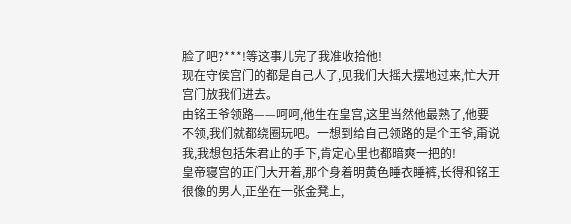脸了吧?***!等这事儿完了我准收拾他!
现在守侯宫门的都是自己人了,见我们大摇大摆地过来,忙大开宫门放我们进去。
由铭王爷领路——呵呵,他生在皇宫,这里当然他最熟了,他要不领,我们就都绕圈玩吧。一想到给自己领路的是个王爷,甭说我,我想包括朱君止的手下,肯定心里也都暗爽一把的!
皇帝寝宫的正门大开着,那个身着明黄色睡衣睡裤,长得和铭王很像的男人,正坐在一张金凳上,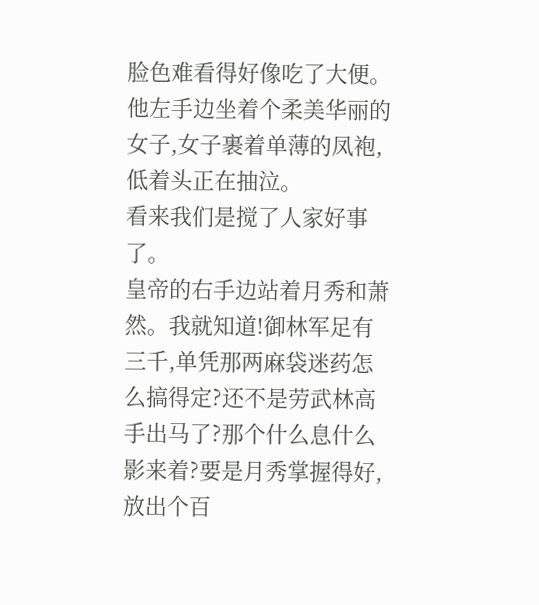脸色难看得好像吃了大便。他左手边坐着个柔美华丽的女子,女子裹着单薄的凤袍,低着头正在抽泣。
看来我们是搅了人家好事了。
皇帝的右手边站着月秀和萧然。我就知道!御林军足有三千,单凭那两麻袋迷药怎么搞得定?还不是劳武林高手出马了?那个什么息什么影来着?要是月秀掌握得好,放出个百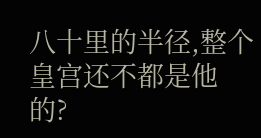八十里的半径,整个皇宫还不都是他的?